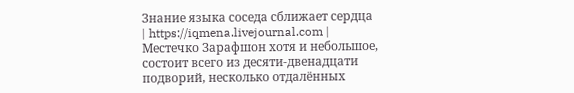Знание языка соседа сближает сердца
| https://iqmena.livejournal.com |
Местечко Зарафшон хотя и небольшое, состоит всего из десяти-двенадцати подворий, несколько отдалённых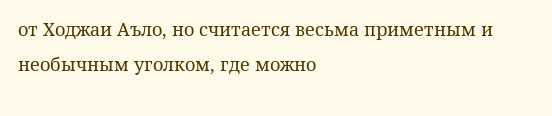от Ходжаи Аъло, но считается весьма приметным и необычным уголком, где можно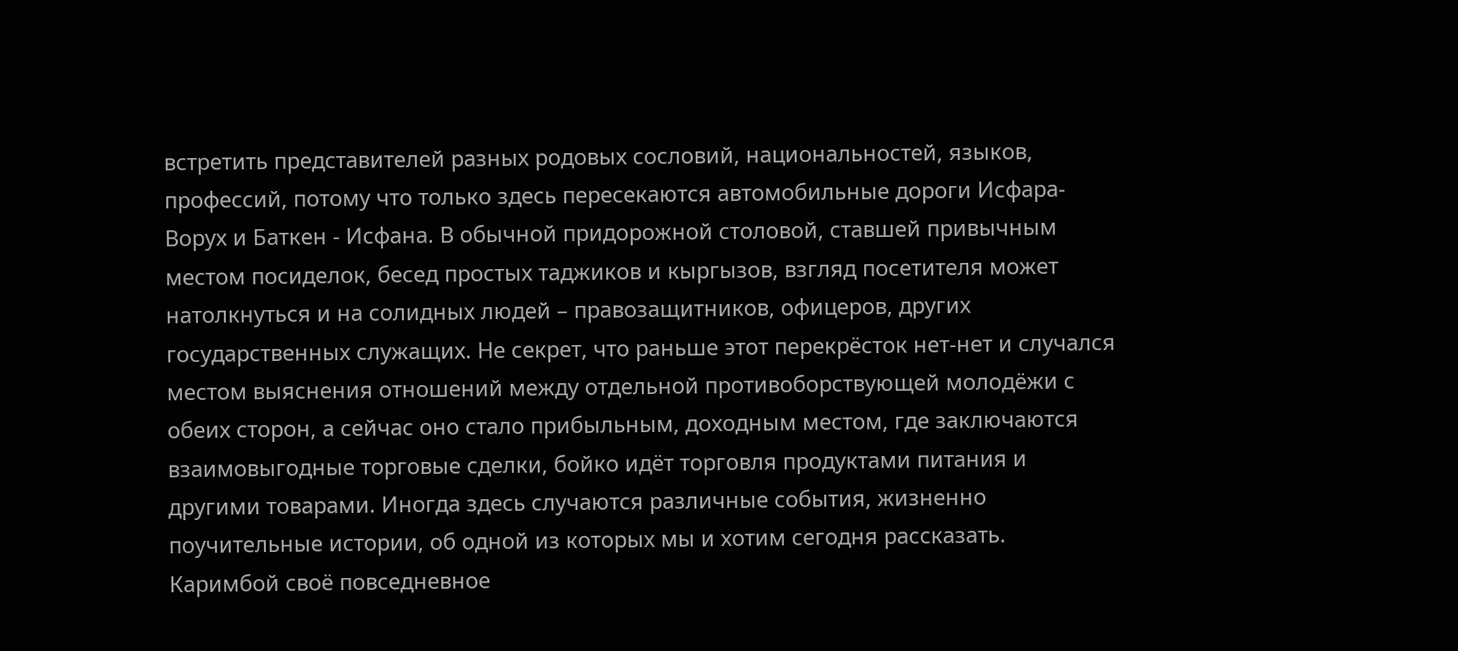встретить представителей разных родовых сословий, национальностей, языков, профессий, потому что только здесь пересекаются автомобильные дороги Исфара-Ворух и Баткен - Исфана. В обычной придорожной столовой, ставшей привычным местом посиделок, бесед простых таджиков и кыргызов, взгляд посетителя может натолкнуться и на солидных людей – правозащитников, офицеров, других государственных служащих. Не секрет, что раньше этот перекрёсток нет-нет и случался местом выяснения отношений между отдельной противоборствующей молодёжи с обеих сторон, а сейчас оно стало прибыльным, доходным местом, где заключаются взаимовыгодные торговые сделки, бойко идёт торговля продуктами питания и другими товарами. Иногда здесь случаются различные события, жизненно поучительные истории, об одной из которых мы и хотим сегодня рассказать.
Каримбой своё повседневное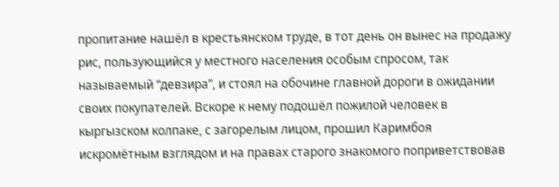пропитание нашёл в крестьянском труде, в тот день он вынес на продажу рис, пользующийся у местного населения особым спросом, так называемый “девзира”, и стоял на обочине главной дороги в ожидании своих покупателей. Вскоре к нему подошёл пожилой человек в кыргызском колпаке, с загорелым лицом, прошил Каримбоя искромётным взглядом и на правах старого знакомого поприветствовав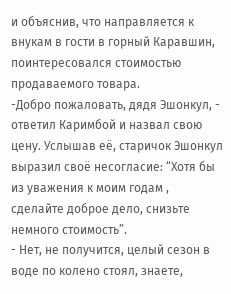и объяснив, что направляется к внукам в гости в горный Каравшин, поинтересовался стоимостью продаваемого товара.
-Добро пожаловать, дядя Эшонкул, - ответил Каримбой и назвал свою цену. Услышав её, старичок Эшонкул выразил своё несогласие: “Хотя бы из уважения к моим годам , сделайте доброе дело, снизьте немного стоимость”.
- Нет, не получится, целый сезон в воде по колено стоял, знаете,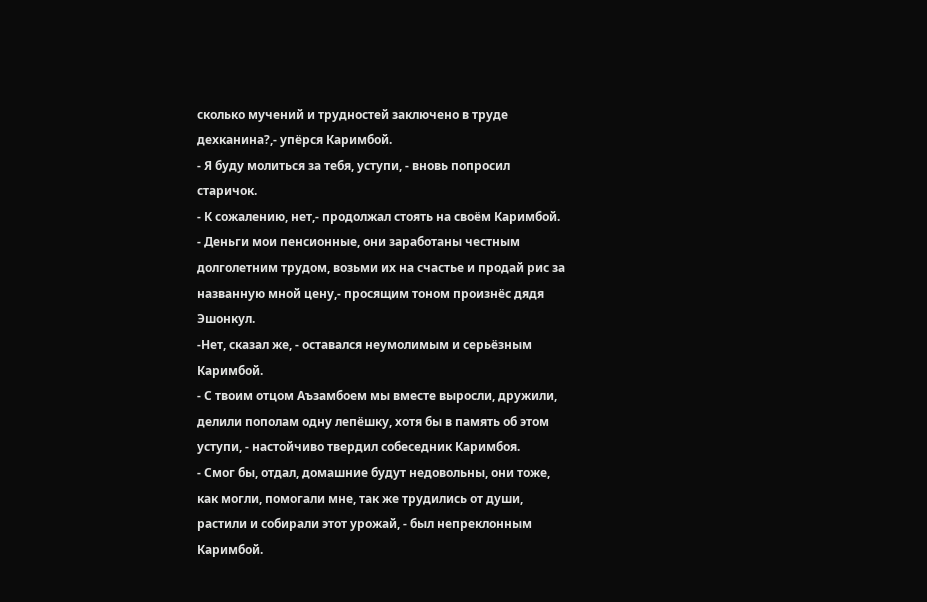сколько мучений и трудностей заключено в труде дехканина?,- упёрся Каримбой.
- Я буду молиться за тебя, уступи, - вновь попросил старичок.
- К сожалению, нет,- продолжал стоять на своём Каримбой.
- Деньги мои пенсионные, они заработаны честным долголетним трудом, возьми их на счастье и продай рис за названную мной цену,- просящим тоном произнёс дядя Эшонкул.
-Нет, сказал же, - оставался неумолимым и серьёзным Каримбой.
- С твоим отцом Аъзамбоем мы вместе выросли, дружили, делили пополам одну лепёшку, хотя бы в память об этом уступи, - настойчиво твердил собеседник Каримбоя.
- Смог бы, отдал, домашние будут недовольны, они тоже, как могли, помогали мне, так же трудились от души, растили и собирали этот урожай, - был непреклонным Каримбой.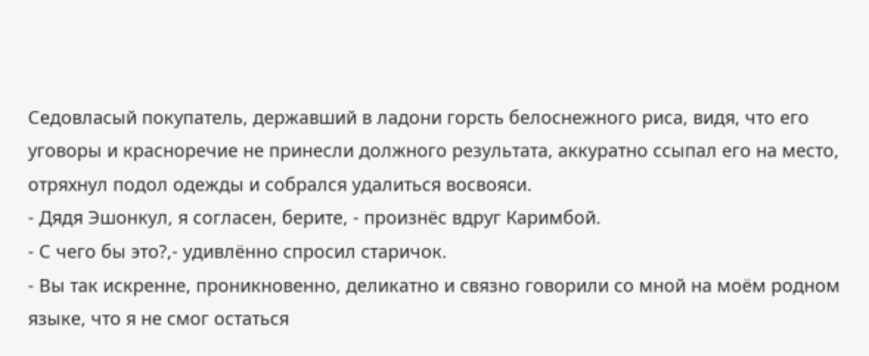Седовласый покупатель, державший в ладони горсть белоснежного риса, видя, что его уговоры и красноречие не принесли должного результата, аккуратно ссыпал его на место, отряхнул подол одежды и собрался удалиться восвояси.
- Дядя Эшонкул, я согласен, берите, - произнёс вдруг Каримбой.
- С чего бы это?,- удивлённо спросил старичок.
- Вы так искренне, проникновенно, деликатно и связно говорили со мной на моём родном языке, что я не смог остаться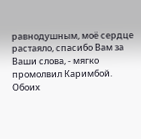равнодушным, моё сердце растаяло, спасибо Вам за Ваши слова, - мягко промолвил Каримбой.
Обоих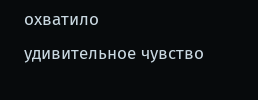охватило удивительное чувство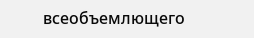всеобъемлющего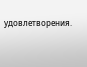удовлетворения.